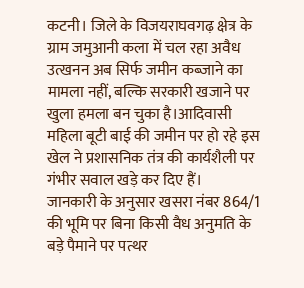कटनी। जिले के विजयराघवगढ़ क्षेत्र के ग्राम जमुआनी कला में चल रहा अवैध उत्खनन अब सिर्फ जमीन कब्जाने का मामला नहीं, बल्कि सरकारी खजाने पर खुला हमला बन चुका है।आदिवासी महिला बूटी बाई की जमीन पर हो रहे इस खेल ने प्रशासनिक तंत्र की कार्यशैली पर गंभीर सवाल खड़े कर दिए हैं।
जानकारी के अनुसार खसरा नंबर 864/1 की भूमि पर बिना किसी वैध अनुमति के बड़े पैमाने पर पत्थर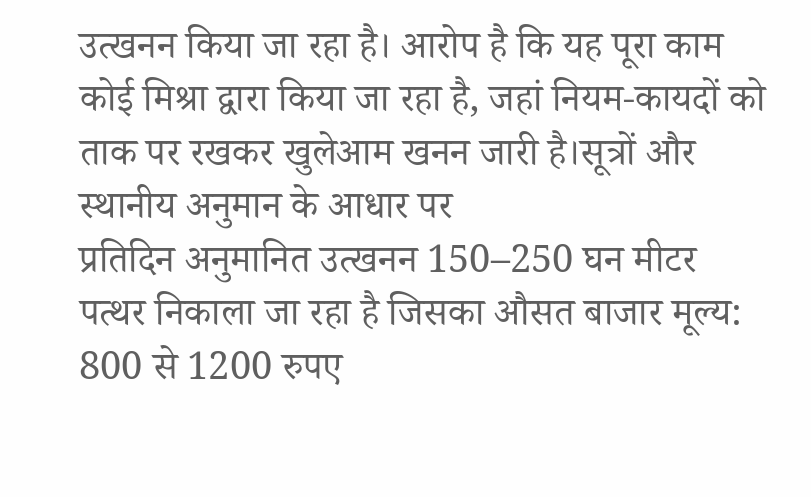उत्खनन किया जा रहा है। आरोप है कि यह पूरा काम कोई मिश्रा द्वारा किया जा रहा है, जहां नियम-कायदों को ताक पर रखकर खुलेआम खनन जारी है।सूत्रों और स्थानीय अनुमान के आधार पर
प्रतिदिन अनुमानित उत्खनन 150–250 घन मीटर पत्थर निकाला जा रहा है जिसका औसत बाजार मूल्य: 800 से 1200 रुपए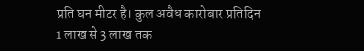प्रति घन मीटर है। कुल अवैध कारोबार प्रतिदिन
1 लाख से 3 लाख तक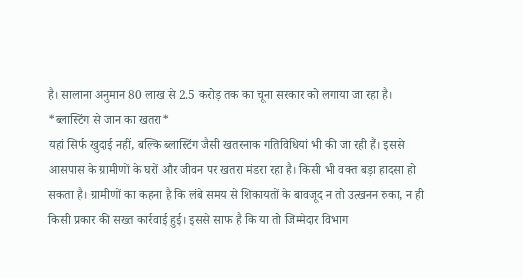है। सालाना अनुमान 80 लाख से 2.5 करोड़ तक का चूना सरकार को लगाया जा रहा है।
*ब्लास्टिंग से जान का खतरा*
यहां सिर्फ खुदाई नहीं, बल्कि ब्लास्टिंग जैसी खतरनाक गतिविधियां भी की जा रही हैं। इससे आसपास के ग्रामीणों के घरों और जीवन पर खतरा मंडरा रहा है। किसी भी वक्त बड़ा हादसा हो सकता है। ग्रामीणों का कहना है कि लंबे समय से शिकायतों के बावजूद न तो उत्खनन रुका, न ही किसी प्रकार की सख्त कार्रवाई हुई। इससे साफ है कि या तो जिम्मेदार विभाग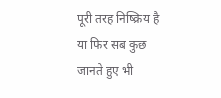पूरी तरह निष्क्रिय है या फिर सब कुछ जानते हुए भी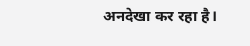अनदेखा कर रहा है।